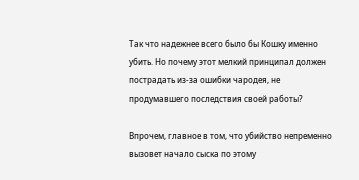Так что надежнее всего было бы Кошку именно убить. Но почему этот мелкий принципал должен пострадать из-за ошибки чародея, не продумавшего последствия своей работы?

Впрочем, главное в том, что убийство непременно вызовет начало сыска по этому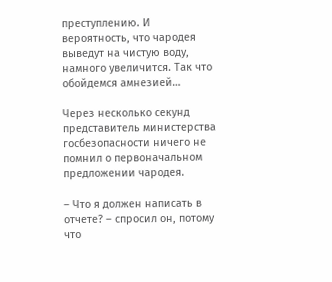преступлению. И вероятность, что чародея выведут на чистую воду, намного увеличится. Так что обойдемся амнезией…

Через несколько секунд представитель министерства госбезопасности ничего не помнил о первоначальном предложении чародея.

– Что я должен написать в отчете? – спросил он, потому что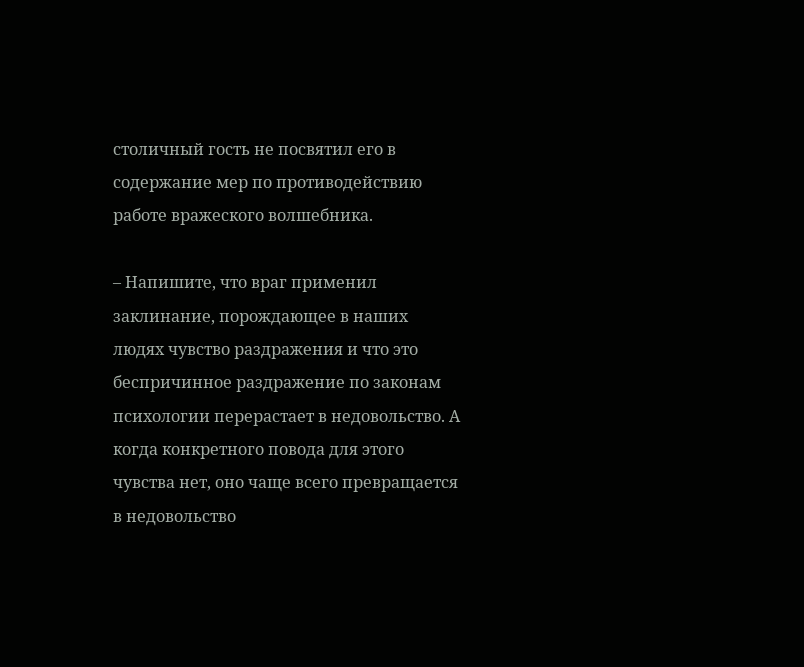столичный гость не посвятил его в содержание мер по противодействию работе вражеского волшебника.

– Напишите, что враг применил заклинание, порождающее в наших людях чувство раздражения и что это беспричинное раздражение по законам психологии перерастает в недовольство. А когда конкретного повода для этого чувства нет, оно чаще всего превращается в недовольство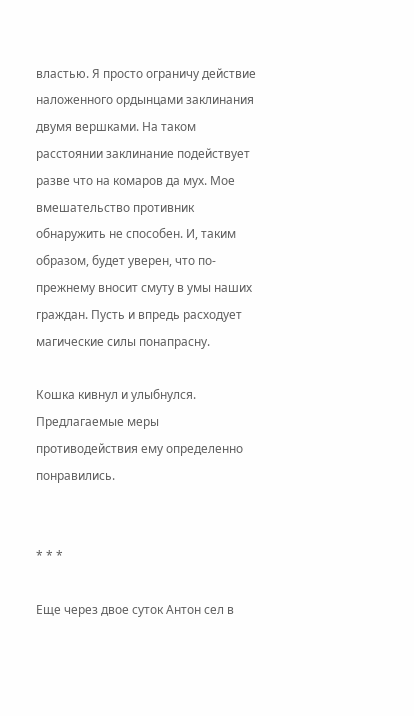властью. Я просто ограничу действие наложенного ордынцами заклинания двумя вершками. На таком расстоянии заклинание подействует разве что на комаров да мух. Мое вмешательство противник обнаружить не способен. И, таким образом, будет уверен, что по-прежнему вносит смуту в умы наших граждан. Пусть и впредь расходует магические силы понапрасну.

Кошка кивнул и улыбнулся. Предлагаемые меры противодействия ему определенно понравились.


* * *

Еще через двое суток Антон сел в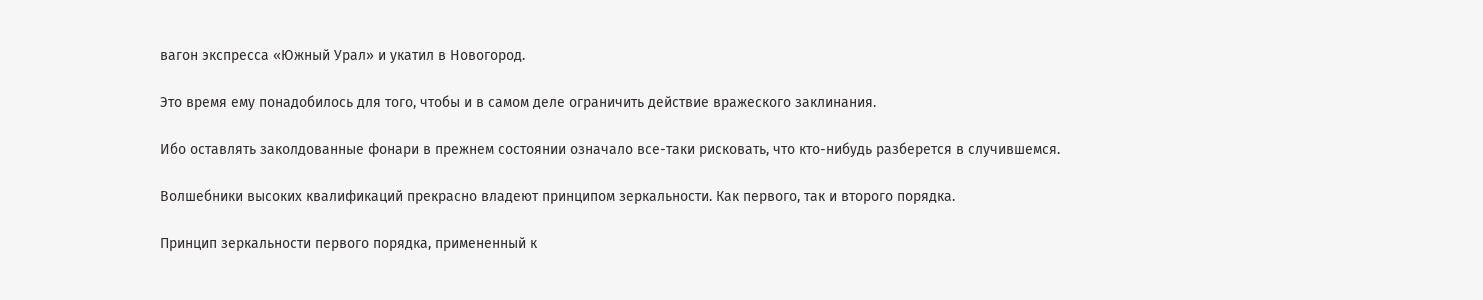вагон экспресса «Южный Урал» и укатил в Новогород.

Это время ему понадобилось для того, чтобы и в самом деле ограничить действие вражеского заклинания.

Ибо оставлять заколдованные фонари в прежнем состоянии означало все-таки рисковать, что кто-нибудь разберется в случившемся.

Волшебники высоких квалификаций прекрасно владеют принципом зеркальности. Как первого, так и второго порядка.

Принцип зеркальности первого порядка, примененный к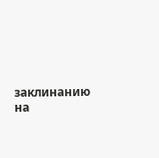заклинанию на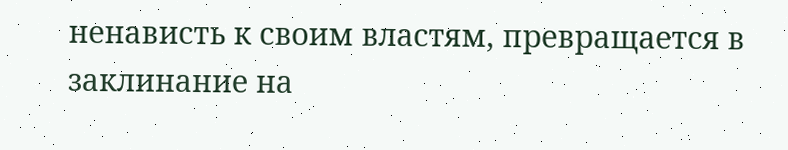ненависть к своим властям, превращается в заклинание на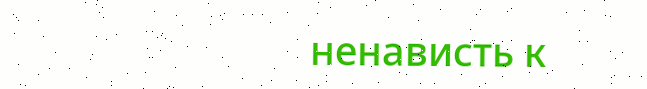ненависть к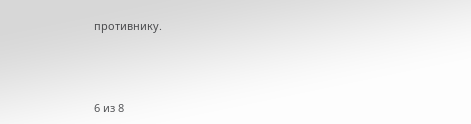противнику.



6 из 8